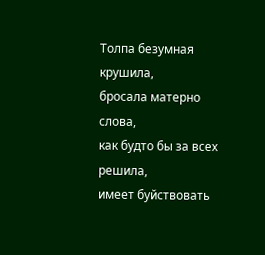Толпа безумная крушила,
бросала матерно слова,
как будто бы за всех решила,
имеет буйствовать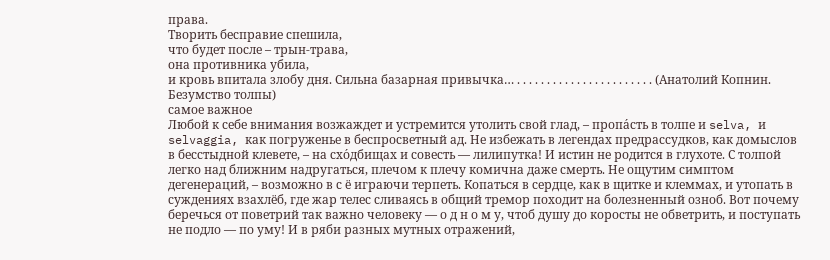права.
Творить бесправие спешила,
что будет после – трын-трава,
она противника убила,
и кровь впитала злобу дня. Сильна базарная привычка… . . . . . . . . . . . . . . . . . . . . . . . (Анатолий Копнин. Безумство толпы)
самое важное
Любой к себе внимания возжаждет и устремится утолить свой глад, – пропа́сть в толпе и selva, и selvaggia, как погруженье в беспросветный ад. Не избежать в легендах предрассудков, как домыслов в бесстыдной клевете, – на схо́дбищах и совесть — лилипутка! И истин не родится в глухоте. С толпой легко над ближним надругаться, плечом к плечу комична даже смерть. Не ощутим симптом дегенераций, – возможно в с ё играючи терпеть. Копаться в сердце, как в щитке и клеммах, и утопать в суждениях взахлёб, где жар телес сливаясь в общий тремор походит на болезненный озноб. Вот почему беречься от поветрий так важно человеку — о д н о м у, чтоб душу до коросты не обветрить, и поступать не подло — по уму! И в ряби разных мутных отражений,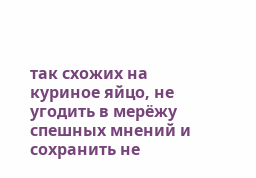так схожих на куриное яйцо, не угодить в мерёжу спешных мнений и сохранить не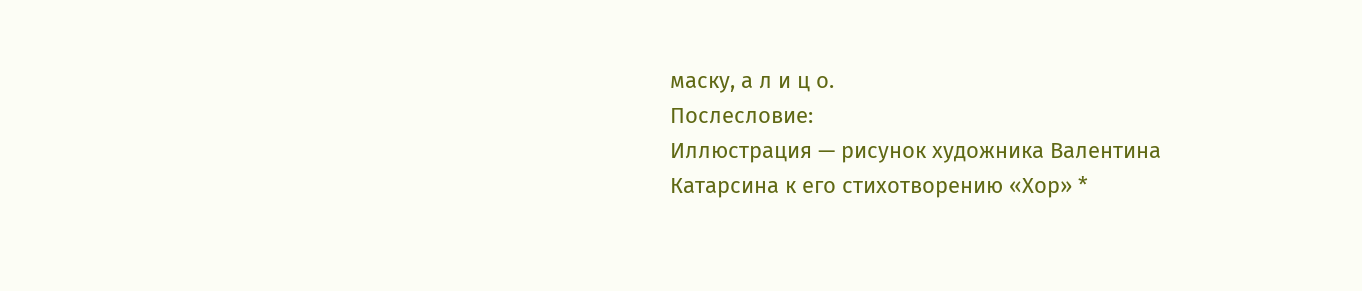маску, а л и ц о.
Послесловие:
Иллюстрация — рисунок художника Валентина Катарсина к его стихотворению «Хор» *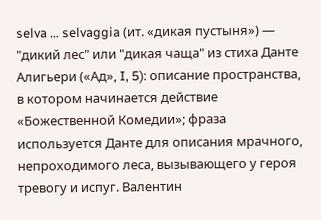selva … selvaggia (ит. «дикая пустыня») — "дикий лес" или "дикая чаща" из стиха Данте Алигьери («Ад», I, 5): описание пространства, в котором начинается действие «Божественной Комедии»; фраза используется Данте для описания мрачного, непроходимого леса, вызывающего у героя тревогу и испуг. Валентин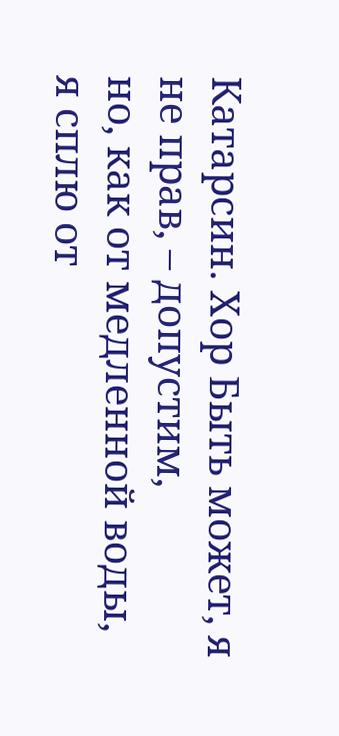Катарсин. Хор Быть может, я не прав, – допустим,
но, как от медленной воды,
я сплю от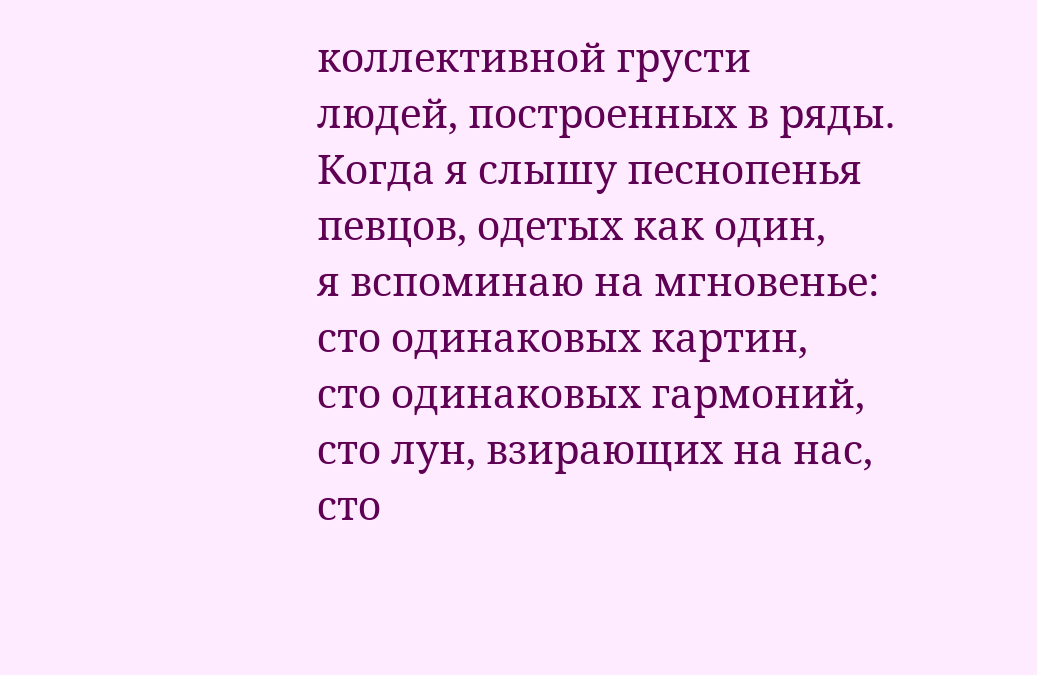коллективной грусти
людей, построенных в ряды.
Когда я слышу песнопенья
певцов, одетых как один,
я вспоминаю на мгновенье:
сто одинаковых картин,
сто одинаковых гармоний,
сто лун, взирающих на нас,
сто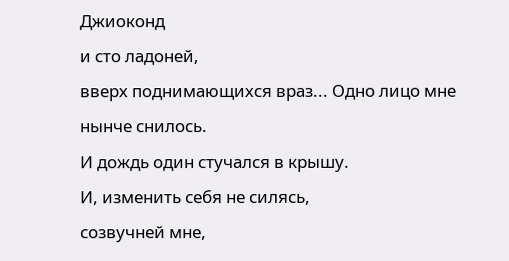Джиоконд
и сто ладоней,
вверх поднимающихся враз... Одно лицо мне нынче снилось.
И дождь один стучался в крышу.
И, изменить себя не силясь,
созвучней мне,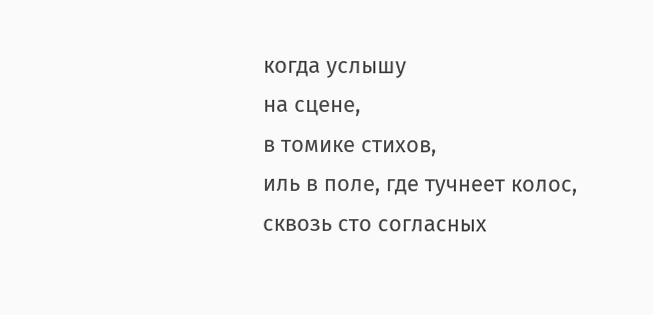когда услышу
на сцене,
в томике стихов,
иль в поле, где тучнеет колос,
сквозь сто согласных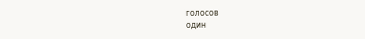голосов
один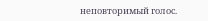неповторимый голос.